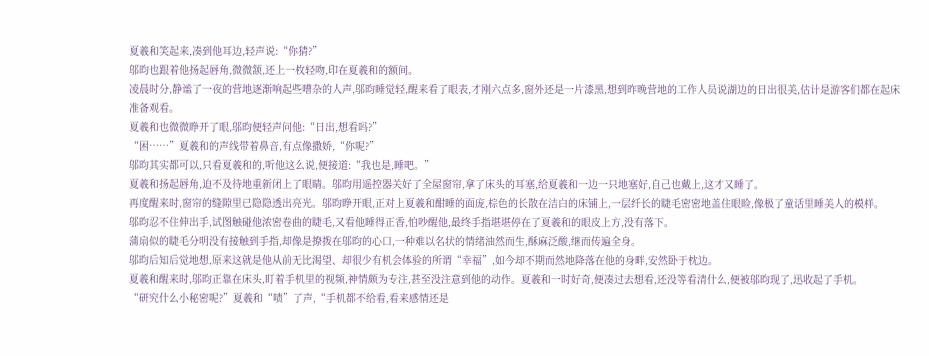夏羲和笑起来,凑到他耳边,轻声说:“你猜?”
邬昀也跟着他扬起唇角,微微颔,还上一枚轻吻,印在夏羲和的额间。
凌晨时分,静谧了一夜的营地逐渐响起些嘈杂的人声,邬昀睡觉轻,醒来看了眼表,才刚六点多,窗外还是一片漆黑,想到昨晚营地的工作人员说湖边的日出很美,估计是游客们都在起床准备观看。
夏羲和也微微睁开了眼,邬昀便轻声问他:“日出,想看吗?”
“困……”夏羲和的声线带着鼻音,有点像撒娇,“你呢?”
邬昀其实都可以,只看夏羲和的,听他这么说,便接道:“我也是,睡吧。”
夏羲和扬起唇角,迫不及待地重新闭上了眼睛。邬昀用遥控器关好了全屋窗帘,拿了床头的耳塞,给夏羲和一边一只地塞好,自己也戴上,这才又睡了。
再度醒来时,窗帘的缝隙里已隐隐透出亮光。邬昀睁开眼,正对上夏羲和酣睡的面庞,棕色的长散在洁白的床铺上,一层纤长的睫毛密密地盖住眼睑,像极了童话里睡美人的模样。
邬昀忍不住伸出手,试图触碰他浓密卷曲的睫毛,又看他睡得正香,怕吵醒他,最终手指堪堪停在了夏羲和的眼皮上方,没有落下。
蒲扇似的睫毛分明没有接触到手指,却像是撩拨在邬昀的心口,一种难以名状的情绪油然而生,酥麻泛酸,继而传遍全身。
邬昀后知后觉地想,原来这就是他从前无比渴望、却很少有机会体验的所谓“幸福”,如今却不期而然地降落在他的身畔,安然卧于枕边。
夏羲和醒来时,邬昀正靠在床头,盯着手机里的视频,神情颇为专注,甚至没注意到他的动作。夏羲和一时好奇,便凑过去想看,还没等看清什么,便被邬昀现了,迅收起了手机。
“研究什么小秘密呢?”夏羲和“啧”了声,“手机都不给看,看来感情还是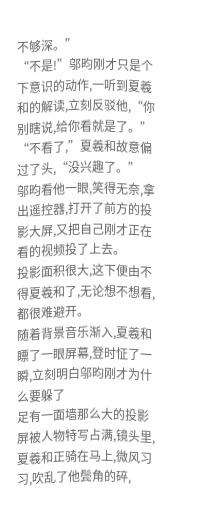不够深。”
“不是!”邬昀刚才只是个下意识的动作,一听到夏羲和的解读,立刻反驳他,“你别瞎说,给你看就是了。”
“不看了,”夏羲和故意偏过了头,“没兴趣了。”
邬昀看他一眼,笑得无奈,拿出遥控器,打开了前方的投影大屏,又把自己刚才正在看的视频投了上去。
投影面积很大,这下便由不得夏羲和了,无论想不想看,都很难避开。
随着背景音乐渐入,夏羲和瞟了一眼屏幕,登时怔了一瞬,立刻明白邬昀刚才为什么要躲了
足有一面墙那么大的投影屏被人物特写占满,镜头里,夏羲和正骑在马上,微风习习,吹乱了他鬓角的碎,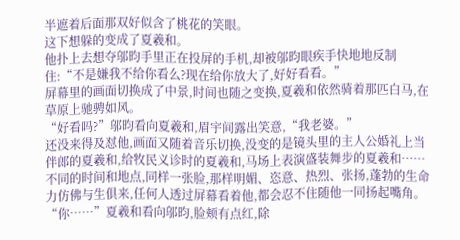半遮着后面那双好似含了桃花的笑眼。
这下想躲的变成了夏羲和。
他扑上去想夺邬昀手里正在投屏的手机,却被邬昀眼疾手快地地反制住:“不是嫌我不给你看么?现在给你放大了,好好看看。”
屏幕里的画面切换成了中景,时间也随之变换,夏羲和依然骑着那匹白马,在草原上驰骋如风。
“好看吗?”邬昀看向夏羲和,眉宇间露出笑意,“我老婆。”
还没来得及怼他,画面又随着音乐切换,没变的是镜头里的主人公婚礼上当伴郎的夏羲和,给牧民义诊时的夏羲和,马场上表演盛装舞步的夏羲和……
不同的时间和地点,同样一张脸,那样明媚、恣意、热烈、张扬,蓬勃的生命力仿佛与生俱来,任何人透过屏幕看着他,都会忍不住随他一同扬起嘴角。
“你……”夏羲和看向邬昀,脸颊有点红,除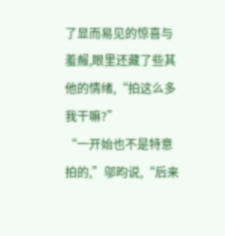了显而易见的惊喜与羞赧,眼里还藏了些其他的情绪,“拍这么多我干嘛?”
“一开始也不是特意拍的,”邬昀说,“后来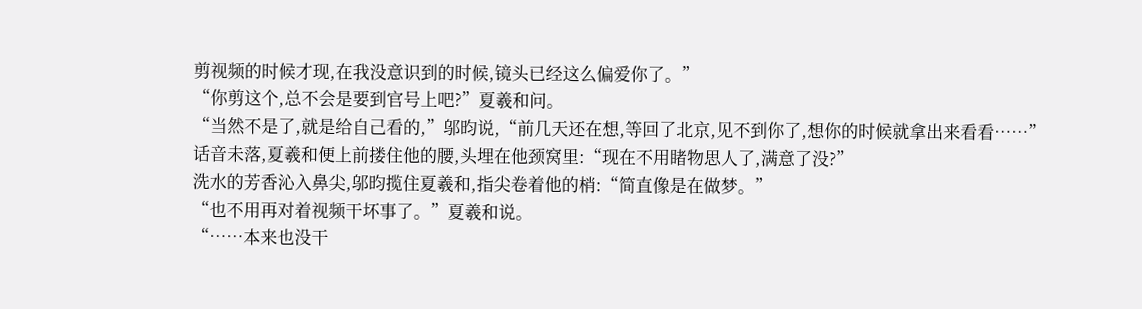剪视频的时候才现,在我没意识到的时候,镜头已经这么偏爱你了。”
“你剪这个,总不会是要到官号上吧?”夏羲和问。
“当然不是了,就是给自己看的,”邬昀说,“前几天还在想,等回了北京,见不到你了,想你的时候就拿出来看看……”
话音未落,夏羲和便上前搂住他的腰,头埋在他颈窝里:“现在不用睹物思人了,满意了没?”
洗水的芳香沁入鼻尖,邬昀揽住夏羲和,指尖卷着他的梢:“简直像是在做梦。”
“也不用再对着视频干坏事了。”夏羲和说。
“……本来也没干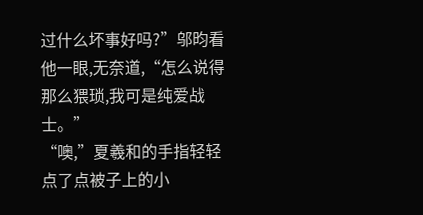过什么坏事好吗?”邬昀看他一眼,无奈道,“怎么说得那么猥琐,我可是纯爱战士。”
“噢,”夏羲和的手指轻轻点了点被子上的小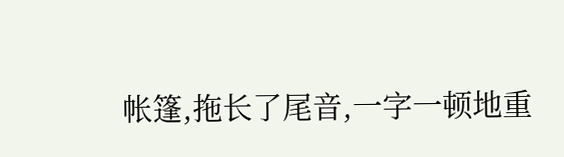帐篷,拖长了尾音,一字一顿地重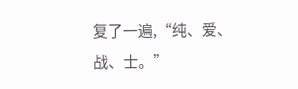复了一遍,“纯、爱、战、士。”